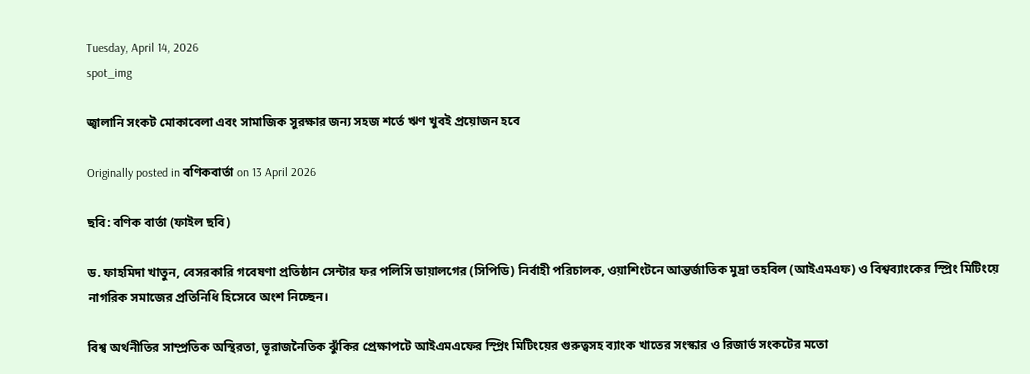Tuesday, April 14, 2026
spot_img

জ্বালানি সংকট মোকাবেলা এবং সামাজিক সুরক্ষার জন্য সহজ শর্তে ঋণ খুবই প্রয়োজন হবে

Originally posted in বণিকবার্তা on 13 April 2026

ছবি: বণিক বার্তা (ফাইল ছবি)

ড. ফাহমিদা খাতুন, বেসরকারি গবেষণা প্রতিষ্ঠান সেন্টার ফর পলিসি ডায়ালগের (সিপিডি) নির্বাহী পরিচালক, ওয়াশিংটনে আন্তর্জাতিক মুদ্রা তহবিল (আইএমএফ) ও বিশ্বব্যাংকের স্প্রিং মিটিংয়ে নাগরিক সমাজের প্রতিনিধি হিসেবে অংশ নিচ্ছেন।

বিশ্ব অর্থনীতির সাম্প্রতিক অস্থিরতা, ভূরাজনৈতিক ঝুঁকির প্রেক্ষাপটে আইএমএফের স্প্রিং মিটিংয়ের গুরুত্বসহ ব্যাংক খাতের সংস্কার ও রিজার্ভ সংকটের মতো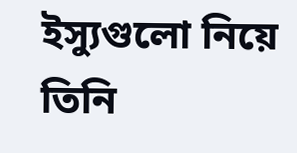ইস্যুগুলো নিয়ে তিনি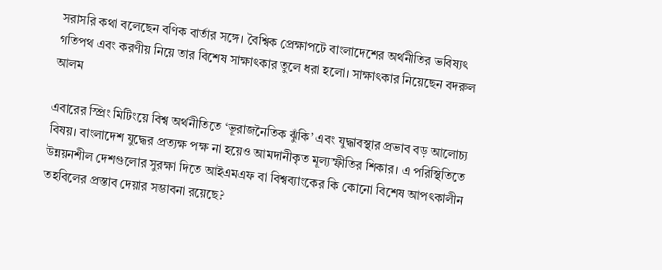সরাসরি কথা বলেছেন বণিক বার্তার সঙ্গে। বৈশ্বিক প্রেক্ষাপটে বাংলাদেশের অর্থনীতির ভবিষ্যৎ গতিপথ এবং করণীয় নিয়ে তার বিশেষ সাক্ষাৎকার তুলে ধরা হলো। সাক্ষাৎকার নিয়েছেন বদরুল আলম

এবারের স্প্রিং মিটিংয়ে বিশ্ব অর্থনীতিতে ‘ভূরাজনৈতিক ঝুঁকি’ এবং যুদ্ধাবস্থার প্রভাব বড় আলোচ্য বিষয়। বাংলাদেশ যুদ্ধের প্রত্যক্ষ পক্ষ না হয়েও আমদানীকৃত মূল্যস্ফীতির শিকার। এ পরিস্থিতিতে উন্নয়নশীল দেশগুলোর সুরক্ষা দিতে আইএমএফ বা বিশ্বব্যাংকের কি কোনো বিশেষ আপৎকালীন তহবিলের প্রস্তাব দেয়ার সম্ভাবনা রয়েছে?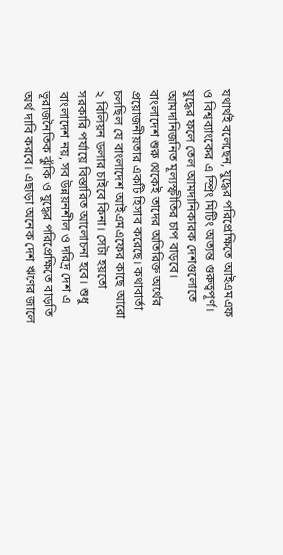যথার্থই বলেছেন, যুদ্ধের পরিপ্রেক্ষিতে আইএমএফ ও বিশ্বব্যাংকের এ স্প্রিং মিটিং অত্যন্ত গুরুত্বপূর্ণ। যুদ্ধের ফলে তেল আমদানিকারক দেশগুলোতে আমদানিজনিত মূল্যস্ফীতির চাপ বাড়বে। বাংলাদেশ শুরু থেকেই তাদের অতিরিক্ত অর্থের প্রয়োজনীয়তার একটি হিসাব করেছে। কথাবার্তা চলছিল যে বাংলাদেশ আইএমএফের কাছে আরো ২ বিলিয়ন ডলার চাইবে কিনা। সেটা হয়তো সরকারি পর্যায়ে বিস্তারিত আলোচনা হবে। শুধু বাংলাদেশ নয়, সব উন্নয়নশীল ও দরিদ্র দেশ এ ভূরাজনৈতিক ঝুঁকি ও যুদ্ধের পরিপ্রেক্ষিতে বাড়তি অর্থ দাবি করবে। এছাড়া অনেক দেশ ঋণের জালে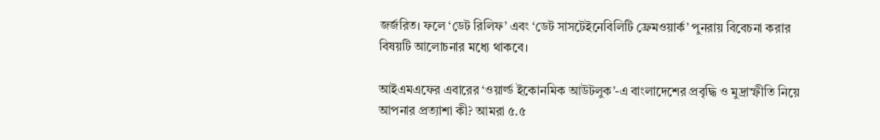জর্জরিত। ফলে ‘ডেট রিলিফ’ এবং ‘ডেট সাসটেইনেবিলিটি ফ্রেমওয়ার্ক’ পুনরায় বিবেচনা করার বিষয়টি আলোচনার মধ্যে থাকবে।

আইএমএফের এবারের ‘ওয়ার্ল্ড ইকোনমিক আউটলুক’-এ বাংলাদেশের প্রবৃদ্ধি ও মুদ্রাস্ফীতি নিয়ে আপনার প্রত্যাশা কী? আমরা ৫.৫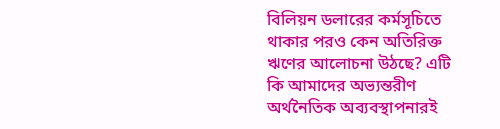বিলিয়ন ডলারের কর্মসূচিতে থাকার পরও কেন অতিরিক্ত ঋণের আলোচনা উঠছে? এটি কি আমাদের অভ্যন্তরীণ অর্থনৈতিক অব্যবস্থাপনারই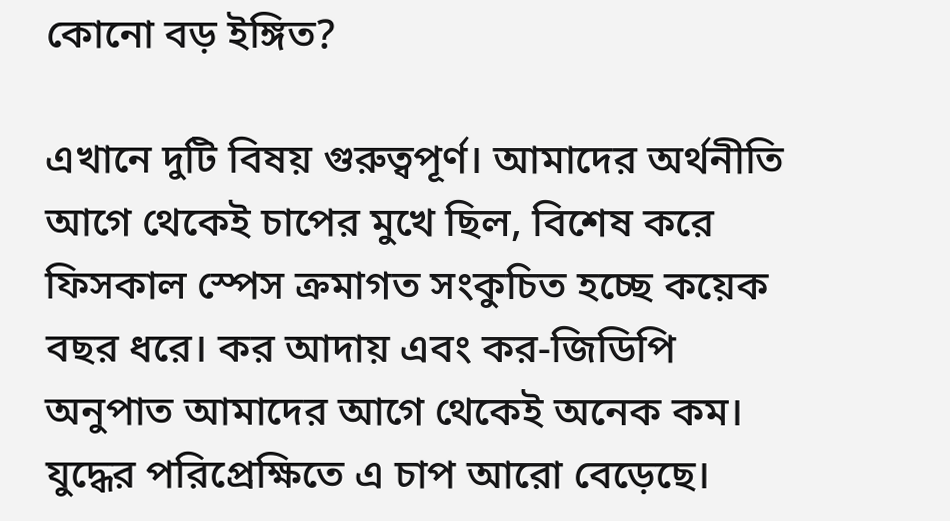কোনো বড় ইঙ্গিত?

এখানে দুটি বিষয় গুরুত্বপূর্ণ। আমাদের অর্থনীতি আগে থেকেই চাপের মুখে ছিল, বিশেষ করে ফিসকাল স্পেস ক্রমাগত সংকুচিত হচ্ছে কয়েক বছর ধরে। কর আদায় এবং কর-জিডিপি অনুপাত আমাদের আগে থেকেই অনেক কম। যুদ্ধের পরিপ্রেক্ষিতে এ চাপ আরো বেড়েছে।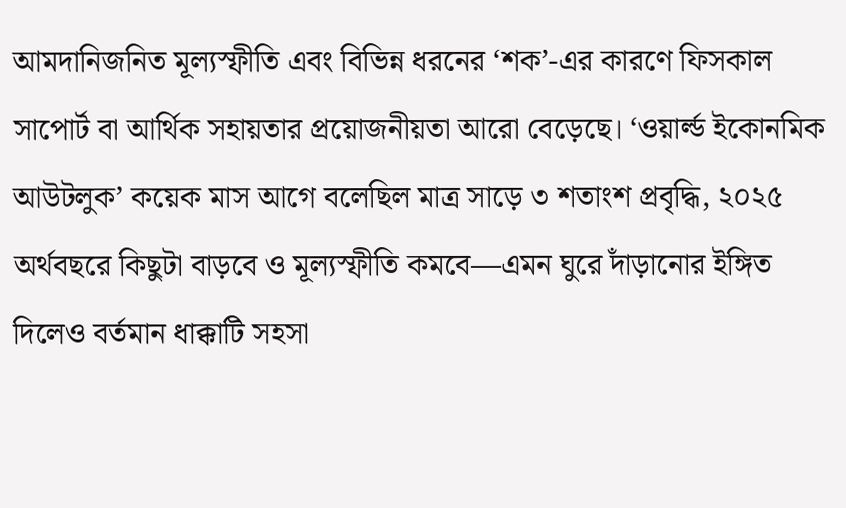আমদানিজনিত মূল্যস্ফীতি এবং বিভিন্ন ধরনের ‘শক’-এর কারণে ফিসকাল সাপোর্ট বা আর্থিক সহায়তার প্রয়োজনীয়তা আরো বেড়েছে। ‘ওয়ার্ল্ড ইকোনমিক আউটলুক’ কয়েক মাস আগে বলেছিল মাত্র সাড়ে ৩ শতাংশ প্রবৃদ্ধি, ২০২৫ অর্থবছরে কিছুটা বাড়বে ও মূল্যস্ফীতি কমবে—এমন ঘুরে দাঁড়ানোর ইঙ্গিত দিলেও বর্তমান ধাক্কাটি সহসা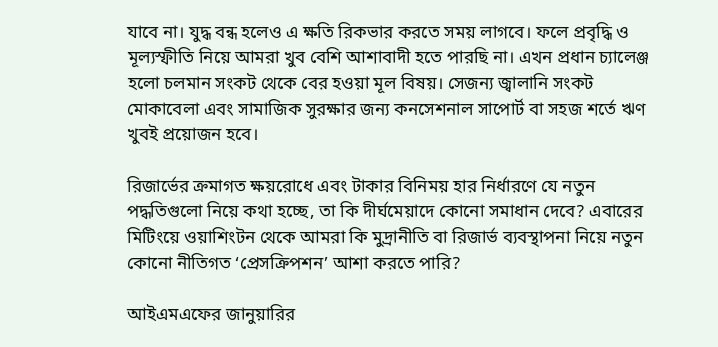যাবে না। যুদ্ধ বন্ধ হলেও এ ক্ষতি রিকভার করতে সময় লাগবে। ফলে প্রবৃদ্ধি ও মূল্যস্ফীতি নিয়ে আমরা খুব বেশি আশাবাদী হতে পারছি না। এখন প্রধান চ্যালেঞ্জ হলো চলমান সংকট থেকে বের হওয়া মূল বিষয়। সেজন্য জ্বালানি সংকট মোকাবেলা এবং সামাজিক সুরক্ষার জন্য কনসেশনাল সাপোর্ট বা সহজ শর্তে ঋণ খুবই প্রয়োজন হবে।

রিজার্ভের ক্রমাগত ক্ষয়রোধে এবং টাকার বিনিময় হার নির্ধারণে যে নতুন পদ্ধতিগুলো নিয়ে কথা হচ্ছে, তা কি দীর্ঘমেয়াদে কোনো সমাধান দেবে? এবারের মিটিংয়ে ওয়াশিংটন থেকে আমরা কি মুদ্রানীতি বা রিজার্ভ ব্যবস্থাপনা নিয়ে নতুন কোনো নীতিগত ‘প্রেসক্রিপশন’ আশা করতে পারি?

আইএমএফের জানুয়ারির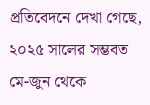প্রতিবেদনে দেখা গেছে, ২০২৫ সালের সম্ভবত মে-জুন থেকে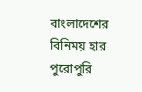বাংলাদেশের বিনিময় হার পুরোপুরি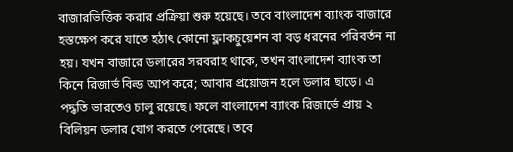বাজারভিত্তিক করার প্রক্রিয়া শুরু হয়েছে। তবে বাংলাদেশ ব্যাংক বাজারে হস্তক্ষেপ করে যাতে হঠাৎ কোনো ফ্লাকচুয়েশন বা বড় ধরনের পরিবর্তন না হয়। যখন বাজারে ডলারের সরবরাহ থাকে, তখন বাংলাদেশ ব্যাংক তা কিনে রিজার্ভ বিল্ড আপ করে; আবার প্রয়োজন হলে ডলার ছাড়ে। এ পদ্ধতি ভারতেও চালু রয়েছে। ফলে বাংলাদেশ ব্যাংক রিজার্ভে প্রায় ২ বিলিয়ন ডলার যোগ করতে পেরেছে। তবে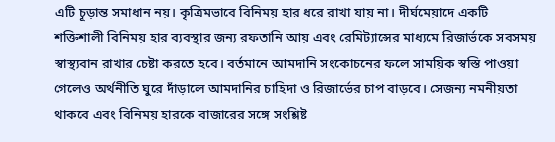এটি চূড়ান্ত সমাধান নয়। কৃত্রিমভাবে বিনিময় হার ধরে রাখা যায় না। দীর্ঘমেয়াদে একটি শক্তিশালী বিনিময় হার ব্যবস্থার জন্য রফতানি আয় এবং রেমিট্যান্সের মাধ্যমে রিজার্ভকে সবসময় স্বাস্থ্যবান রাখার চেষ্টা করতে হবে। বর্তমানে আমদানি সংকোচনের ফলে সাময়িক স্বস্তি পাওয়া গেলেও অর্থনীতি ঘুরে দাঁড়ালে আমদানির চাহিদা ও রিজার্ভের চাপ বাড়বে। সেজন্য নমনীয়তা থাকবে এবং বিনিময় হারকে বাজারের সঙ্গে সংশ্লিষ্ট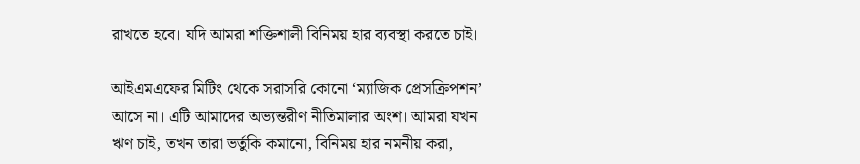রাখতে হবে। যদি আমরা শক্তিশালী বিনিময় হার ব্যবস্থা করতে চাই।

আইএমএফের মিটিং থেকে সরাসরি কোনো ‘ম্যাজিক প্রেসক্রিপশন’ আসে না। এটি আমাদের অভ্যন্তরীণ নীতিমালার অংশ। আমরা যখন ঋণ চাই, তখন তারা ভর্তুকি কমানো, বিনিময় হার নমনীয় করা,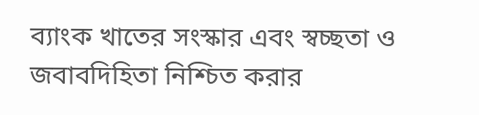ব্যাংক খাতের সংস্কার এবং স্বচ্ছতা ও জবাবদিহিতা নিশ্চিত করার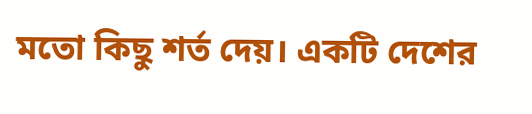মতো কিছু শর্ত দেয়। একটি দেশের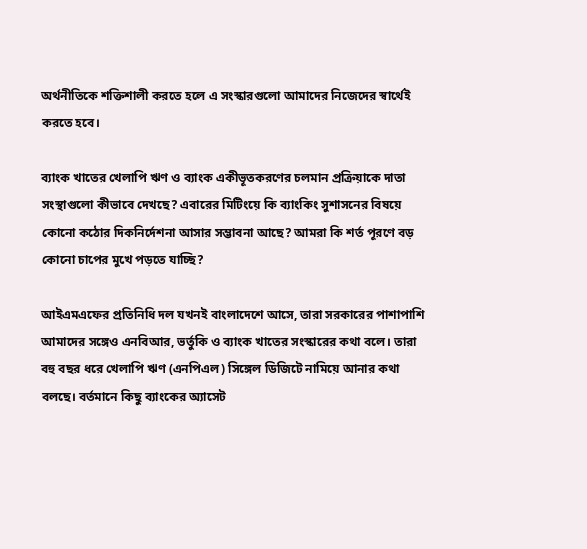অর্থনীতিকে শক্তিশালী করতে হলে এ সংস্কারগুলো আমাদের নিজেদের স্বার্থেই করতে হবে।

ব্যাংক খাতের খেলাপি ঋণ ও ব্যাংক একীভূতকরণের চলমান প্রক্রিয়াকে দাতা সংস্থাগুলো কীভাবে দেখছে? এবারের মিটিংয়ে কি ব্যাংকিং সুশাসনের বিষয়ে কোনো কঠোর দিকনির্দেশনা আসার সম্ভাবনা আছে? আমরা কি শর্ত পূরণে বড় কোনো চাপের মুখে পড়তে যাচ্ছি?

আইএমএফের প্রতিনিধি দল যখনই বাংলাদেশে আসে, তারা সরকারের পাশাপাশি আমাদের সঙ্গেও এনবিআর, ভর্তুকি ও ব্যাংক খাতের সংস্কারের কথা বলে। তারা বহু বছর ধরে খেলাপি ঋণ (এনপিএল) সিঙ্গেল ডিজিটে নামিয়ে আনার কথা বলছে। বর্তমানে কিছু ব্যাংকের অ্যাসেট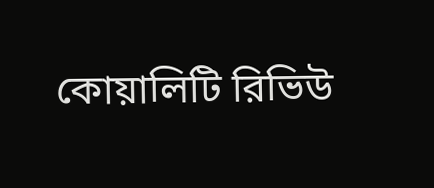কোয়ালিটি রিভিউ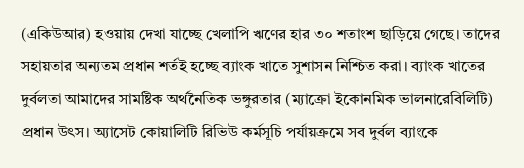(একিউআর) হওয়ায় দেখা যাচ্ছে খেলাপি ঋণের হার ৩০ শতাংশ ছাড়িয়ে গেছে। তাদের সহায়তার অন্যতম প্রধান শর্তই হচ্ছে ব্যাংক খাতে সুশাসন নিশ্চিত করা। ব্যাংক খাতের দুর্বলতা আমাদের সামষ্টিক অর্থনৈতিক ভঙ্গুরতার (ম্যাক্রো ইকোনমিক ভালনারেবিলিটি) প্রধান উৎস। অ্যাসেট কোয়ালিটি রিভিউ কর্মসূচি পর্যায়ক্রমে সব দুর্বল ব্যাংকে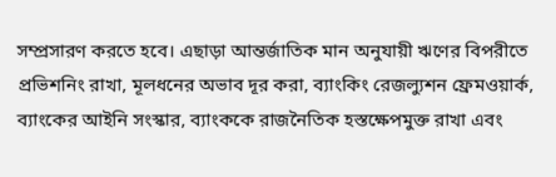সম্প্রসারণ করতে হবে। এছাড়া আন্তর্জাতিক মান অনুযায়ী ঋণের বিপরীতে প্রভিশনিং রাখা, মূলধনের অভাব দূর করা, ব্যাংকিং রেজল্যুশন ফ্রেমওয়ার্ক, ব্যাংকের আইনি সংস্কার, ব্যাংককে রাজনৈতিক হস্তক্ষেপমুক্ত রাখা এবং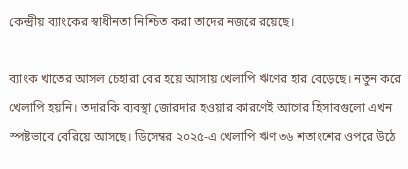কেন্দ্রীয় ব্যাংকের স্বাধীনতা নিশ্চিত করা তাদের নজরে রয়েছে।

ব্যাংক খাতের আসল চেহারা বের হয়ে আসায় খেলাপি ঋণের হার বেড়েছে। নতুন করে খেলাপি হয়নি। তদারকি ব্যবস্থা জোরদার হওয়ার কারণেই আগের হিসাবগুলো এখন স্পষ্টভাবে বেরিয়ে আসছে। ডিসেম্বর ২০২৫-এ খেলাপি ঋণ ৩৬ শতাংশের ওপরে উঠে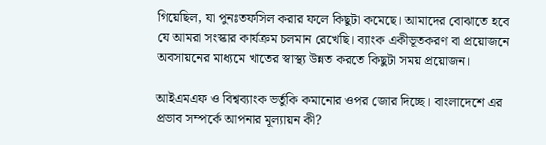গিয়েছিল, যা পুনঃতফসিল করার ফলে কিছুটা কমেছে। আমাদের বোঝাতে হবে যে আমরা সংস্কার কার্যক্রম চলমান রেখেছি। ব্যাংক একীভূতকরণ বা প্রয়োজনে অবসায়নের মাধ্যমে খাতের স্বাস্থ্য উন্নত করতে কিছুটা সময় প্রয়োজন।

আইএমএফ ও বিশ্বব্যাংক ভর্তুকি কমানোর ওপর জোর দিচ্ছে। বাংলাদেশে এর প্রভাব সম্পর্কে আপনার মূল্যায়ন কী?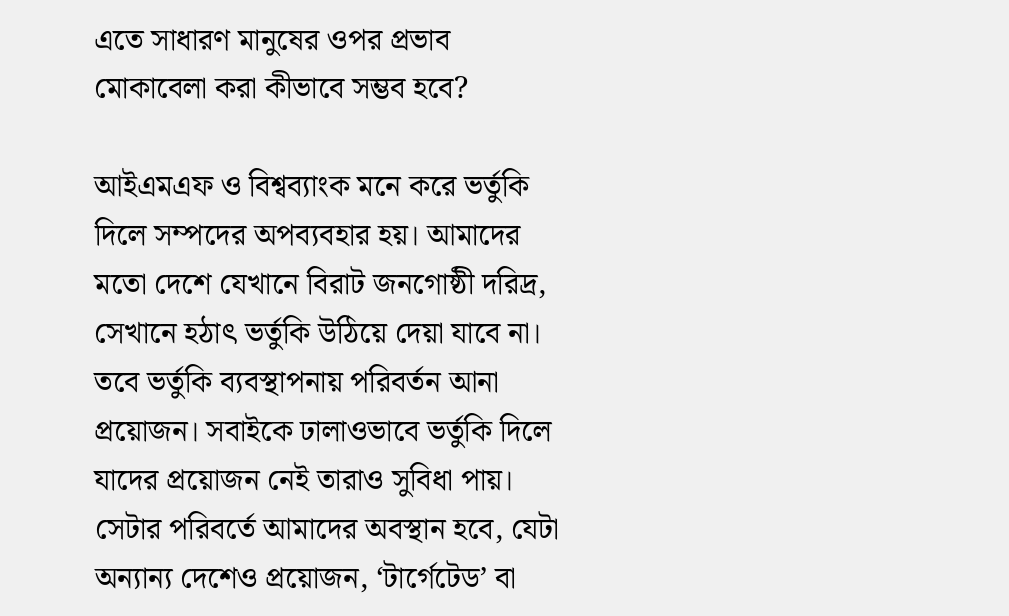এতে সাধারণ মানুষের ওপর প্রভাব মোকাবেলা করা কীভাবে সম্ভব হবে?

আইএমএফ ও বিশ্বব্যাংক মনে করে ভর্তুকি দিলে সম্পদের অপব্যবহার হয়। আমাদের মতো দেশে যেখানে বিরাট জনগোষ্ঠী দরিদ্র, সেখানে হঠাৎ ভর্তুকি উঠিয়ে দেয়া যাবে না। তবে ভর্তুকি ব্যবস্থাপনায় পরিবর্তন আনা প্রয়োজন। সবাইকে ঢালাওভাবে ভর্তুকি দিলে যাদের প্রয়োজন নেই তারাও সুবিধা পায়। সেটার পরিবর্তে আমাদের অবস্থান হবে, যেটা অন্যান্য দেশেও প্রয়োজন, ‘টার্গেটেড’ বা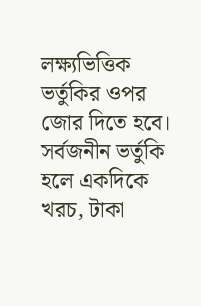লক্ষ্যভিত্তিক ভর্তুকির ওপর জোর দিতে হবে। সর্বজনীন ভর্তুকি হলে একদিকে খরচ, টাকা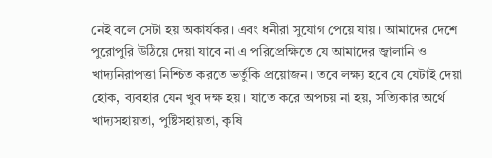নেই বলে সেটা হয় অকার্যকর। এবং ধনীরা সুযোগ পেয়ে যায়। আমাদের দেশে পুরোপুরি উঠিয়ে দেয়া যাবে না এ পরিপ্রেক্ষিতে যে আমাদের জ্বালানি ও খাদ্যনিরাপত্তা নিশ্চিত করতে ভর্তুকি প্রয়োজন। তবে লক্ষ্য হবে যে যেটাই দেয়া হোক, ব্যবহার যেন খুব দক্ষ হয়। যাতে করে অপচয় না হয়, সত্যিকার অর্থে খাদ্যসহায়তা, পুষ্টিসহায়তা, কৃষি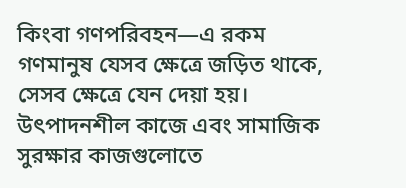কিংবা গণপরিবহন—এ রকম গণমানুষ যেসব ক্ষেত্রে জড়িত থাকে, সেসব ক্ষেত্রে যেন দেয়া হয়। উৎপাদনশীল কাজে এবং সামাজিক সুরক্ষার কাজগুলোতে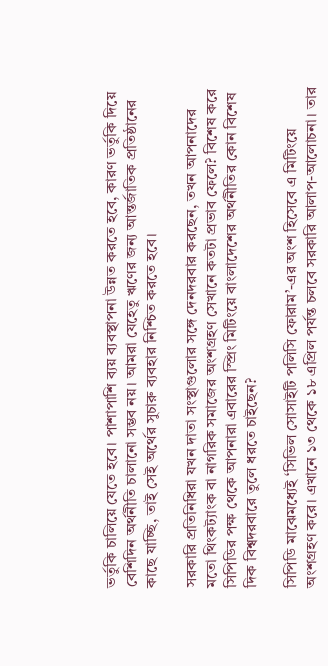ভর্তুকি চালিয়ে যেতে হবে। পাশাপাশি ব্যয় ব্যবস্থাপনা উন্নত করতে হবে, কারণ ভর্তুকি দিয়ে বেশিদিন অর্থনীতি চালানো সম্ভব নয়। আমরা যেহেতু ঋণের জন্য আন্তর্জাতিক প্রতিষ্ঠানের কাছে যাচ্ছি, তাই সেই অর্থের সুচারু ব্যবহার নিশ্চিত করতে হবে।

সরকারি প্রতিনিধিরা যখন দাতা সংস্থাগুলোর সঙ্গে দেনদরবার করছেন, তখন আপনাদের মতো থিংকট্যাংক বা নাগরিক সমাজের অংশগ্রহণ সেখানে কতটা প্রভাব ফেলে? বিশেষ করে সিপিডির পক্ষ থেকে আপনারা এবারের স্প্রিং মিটিংয়ে বাংলাদেশের অর্থনীতির কোন বিশেষ দিক বিশ্বদরবারে তুলে ধরতে চাইছেন?

সিপিডি মাঝেমধ্যেই ‘সিভিল সোসাইটি পলিসি ফোরাম’-এর অংশ হিসেবে এ মিটিংয়ে অংশগ্রহণ করে। এখানে ১৩ থেকে ১৮ এপ্রিল পর্যন্ত চলবে সরকারি আলাপ-আলোচনা। তার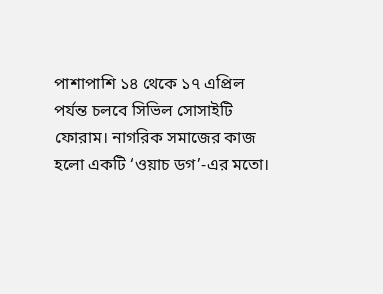পাশাপাশি ১৪ থেকে ১৭ এপ্রিল পর্যন্ত চলবে সিভিল সোসাইটি ফোরাম। নাগরিক সমাজের কাজ হলো একটি ‘ওয়াচ ডগ’-এর মতো।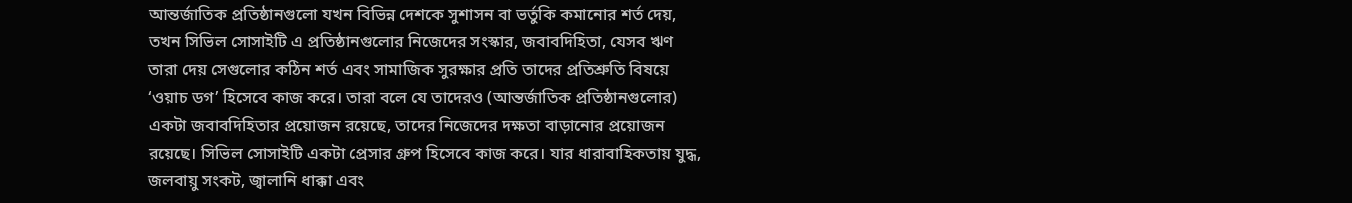আন্তর্জাতিক প্রতিষ্ঠানগুলো যখন বিভিন্ন দেশকে সুশাসন বা ভর্তুকি কমানোর শর্ত দেয়, তখন সিভিল সোসাইটি এ প্রতিষ্ঠানগুলোর নিজেদের সংস্কার, জবাবদিহিতা, যেসব ঋণ তারা দেয় সেগুলোর কঠিন শর্ত এবং সামাজিক সুরক্ষার প্রতি তাদের প্রতিশ্রুতি বিষয়ে ‘ওয়াচ ডগ’ হিসেবে কাজ করে। তারা বলে যে তাদেরও (আন্তর্জাতিক প্রতিষ্ঠানগুলোর) একটা জবাবদিহিতার প্রয়োজন রয়েছে, তাদের নিজেদের দক্ষতা বাড়ানোর প্রয়োজন রয়েছে। সিভিল সোসাইটি একটা প্রেসার গ্রুপ হিসেবে কাজ করে। যার ধারাবাহিকতায় যুদ্ধ, জলবায়ু সংকট, জ্বালানি ধাক্কা এবং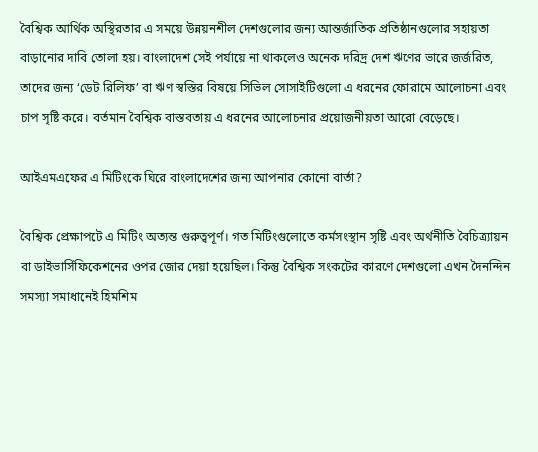বৈশ্বিক আর্থিক অস্থিরতার এ সময়ে উন্নয়নশীল দেশগুলোর জন্য আন্তর্জাতিক প্রতিষ্ঠানগুলোর সহায়তা বাড়ানোর দাবি তোলা হয়। বাংলাদেশ সেই পর্যায়ে না থাকলেও অনেক দরিদ্র দেশ ঋণের ভারে জর্জরিত, তাদের জন্য ‘ডেট রিলিফ’ বা ঋণ স্বস্তির বিষয়ে সিভিল সোসাইটিগুলো এ ধরনের ফোরামে আলোচনা এবং চাপ সৃষ্টি করে। বর্তমান বৈশ্বিক বাস্তবতায় এ ধরনের আলোচনার প্রয়োজনীয়তা আরো বেড়েছে।

আইএমএফের এ মিটিংকে ঘিরে বাংলাদেশের জন্য আপনার কোনো বার্তা?

বৈশ্বিক প্রেক্ষাপটে এ মিটিং অত্যন্ত গুরুত্বপূর্ণ। গত মিটিংগুলোতে কর্মসংস্থান সৃষ্টি এবং অর্থনীতি বৈচিত্র্যায়ন বা ডাইভার্সিফিকেশনের ওপর জোর দেয়া হয়েছিল। কিন্তু বৈশ্বিক সংকটের কারণে দেশগুলো এখন দৈনন্দিন সমস্যা সমাধানেই হিমশিম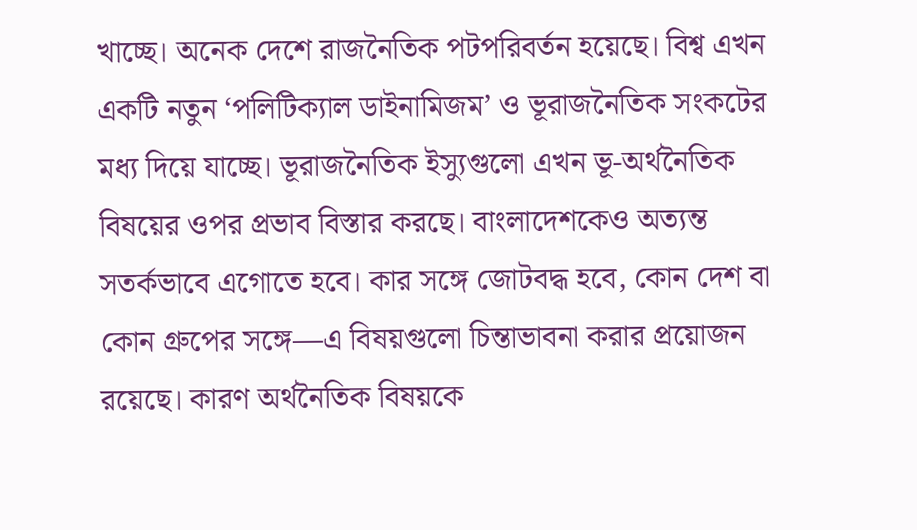খাচ্ছে। অনেক দেশে রাজনৈতিক পটপরিবর্তন হয়েছে। বিশ্ব এখন একটি নতুন ‘পলিটিক্যাল ডাইনামিজম’ ও ভূরাজনৈতিক সংকটের মধ্য দিয়ে যাচ্ছে। ভূরাজনৈতিক ইস্যুগুলো এখন ভূ-অর্থনৈতিক বিষয়ের ওপর প্রভাব বিস্তার করছে। বাংলাদেশকেও অত্যন্ত সতর্কভাবে এগোতে হবে। কার সঙ্গে জোটবদ্ধ হবে, কোন দেশ বা কোন গ্রুপের সঙ্গে—এ বিষয়গুলো চিন্তাভাবনা করার প্রয়োজন রয়েছে। কারণ অর্থনৈতিক বিষয়কে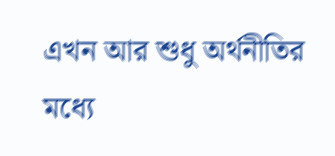এখন আর শুধু অর্থনীতির মধ্যে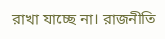রাখা যাচ্ছে না। রাজনীতি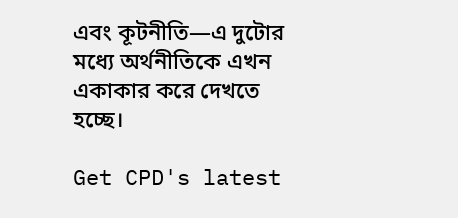এবং কূটনীতি—এ দুটোর মধ্যে অর্থনীতিকে এখন একাকার করে দেখতে হচ্ছে।

Get CPD's latest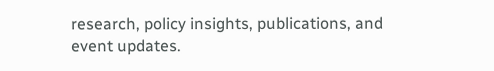research, policy insights, publications, and event updates.